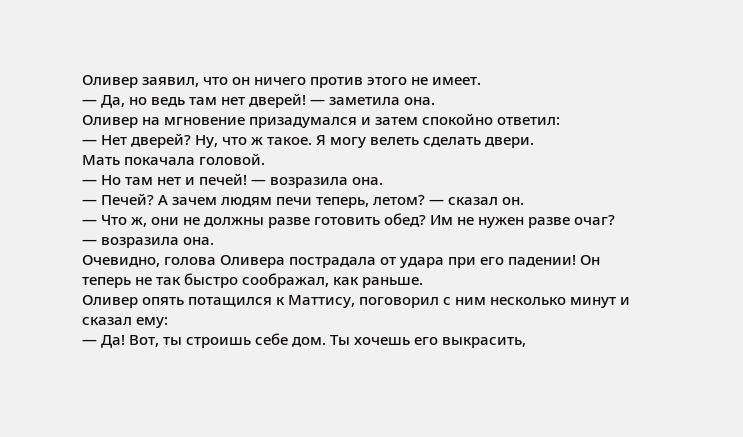Оливер заявил, что он ничего против этого не имеет.
— Да, но ведь там нет дверей! — заметила она.
Оливер на мгновение призадумался и затем спокойно ответил:
— Нет дверей? Ну, что ж такое. Я могу велеть сделать двери.
Мать покачала головой.
— Но там нет и печей! — возразила она.
— Печей? А зачем людям печи теперь, летом? — сказал он.
— Что ж, они не должны разве готовить обед? Им не нужен разве очаг? — возразила она.
Очевидно, голова Оливера пострадала от удара при его падении! Он теперь не так быстро соображал, как раньше.
Оливер опять потащился к Маттису, поговорил с ним несколько минут и сказал ему:
— Да! Вот, ты строишь себе дом. Ты хочешь его выкрасить,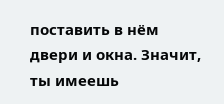поставить в нём двери и окна. Значит, ты имеешь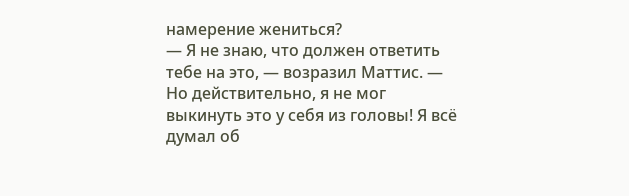намерение жениться?
— Я не знаю, что должен ответить тебе на это, — возразил Маттис. — Но действительно, я не мог выкинуть это у себя из головы! Я всё думал об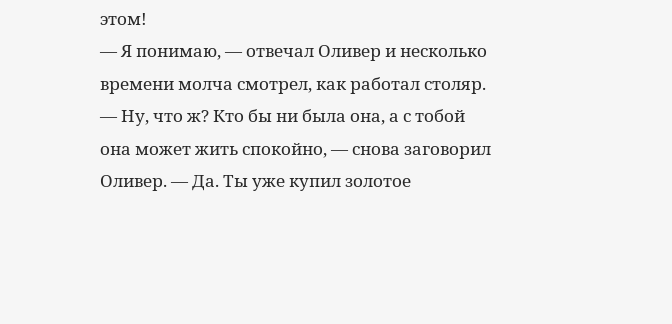этом!
— Я понимаю, — отвечал Оливер и несколько времени молча смотрел, как работал столяр.
— Ну, что ж? Кто бы ни была она, а с тобой она может жить спокойно, — снова заговорил Оливер. — Да. Ты уже купил золотое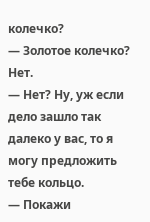колечко?
— Золотое колечко? Нет.
— Нет? Ну, уж если дело зашло так далеко у вас, то я могу предложить тебе кольцо.
— Покажи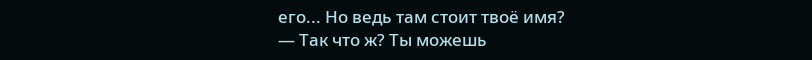его... Но ведь там стоит твоё имя?
— Так что ж? Ты можешь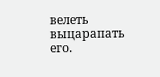велеть выцарапать его.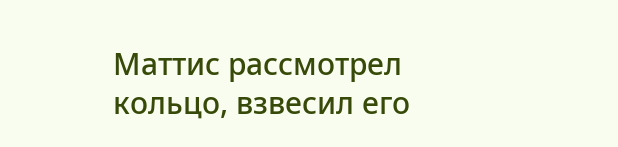Маттис рассмотрел кольцо, взвесил его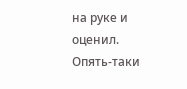на руке и оценил. Опять-таки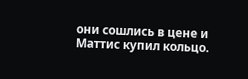они сошлись в цене и Маттис купил кольцо.